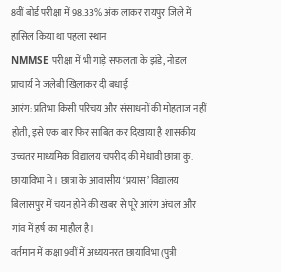8वीं बोर्ड परीक्षा में 98.33% अंक लाकर रायपुर जिले में हासिल किया था पहला स्थान
NMMSE परीक्षा में भी गाड़े सफलता के झंडे, नोडल प्राचार्य ने जलेबी खिलाकर दी बधाई
आरंग: प्रतिभा किसी परिचय और संसाधनों की मोहताज नहीं होती, इसे एक बार फिर साबित कर दिखाया है शासकीय उच्चतर माध्यमिक विद्यालय चपरीद की मेधावी छात्रा कु. छायाविभा ने। छात्रा के आवासीय ‘प्रयास’ विद्यालय बिलासपुर में चयन होने की खबर से पूरे आरंग अंचल और गांव में हर्ष का माहौल है।
वर्तमान में कक्षा 9वीं में अध्ययनरत छायाविभा (पुत्री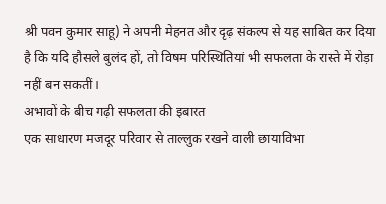श्री पवन कुमार साहू) ने अपनी मेहनत और दृढ़ संकल्प से यह साबित कर दिया है कि यदि हौसले बुलंद हों, तो विषम परिस्थितियां भी सफलता के रास्ते में रोड़ा नहीं बन सकतीं।
अभावों के बीच गढ़ी सफलता की इबारत
एक साधारण मजदूर परिवार से ताल्लुक रखने वाली छायाविभा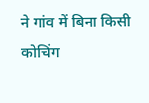ने गांव में बिना किसी कोचिंग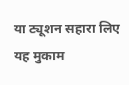या ट्यूशन सहारा लिए यह मुकाम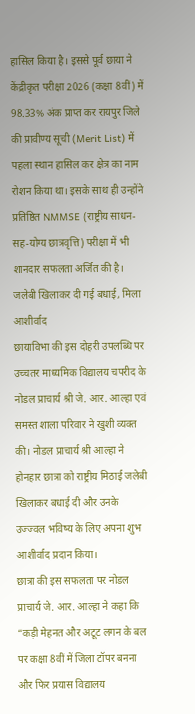हासिल किया है। इससे पूर्व छाया ने केंद्रीकृत परीक्षा 2026 (कक्षा 8वीं) में 98.33% अंक प्राप्त कर रायपुर जिले की प्रावीण्य सूची (Merit List) में पहला स्थान हासिल कर क्षेत्र का नाम रोशन किया था। इसके साथ ही उन्होंने प्रतिष्ठित NMMSE (राष्ट्रीय साधन-सह-योग्य छात्रवृत्ति) परीक्षा में भी शानदार सफलता अर्जित की है।
जलेबी खिलाकर दी गई बधाई, मिला आशीर्वाद
छायाविभा की इस दोहरी उपलब्धि पर उच्चतर माध्यमिक विद्यालय चपरीद के नोडल प्राचार्य श्री जे. आर. आल्हा एवं समस्त शाला परिवार ने खुशी व्यक्त की। नोडल प्राचार्य श्री आल्हा ने होनहार छात्रा को राष्ट्रीय मिठाई जलेबी खिलाकर बधाई दी और उनके उज्ज्वल भविष्य के लिए अपना शुभ आशीर्वाद प्रदान किया।
छात्रा की इस सफलता पर नोडल प्राचार्य जे. आर. आल्हा ने कहा कि “कड़ी मेहनत और अटूट लगन के बल पर कक्षा 8वीं में जिला टॉपर बनना और फिर प्रयास विद्यालय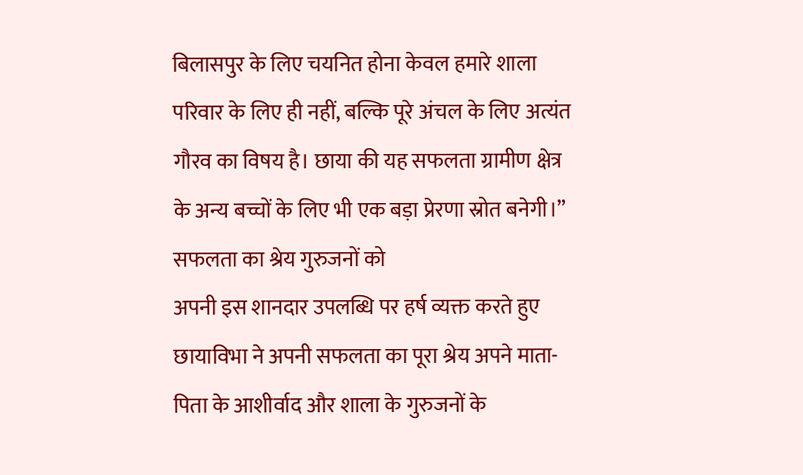बिलासपुर के लिए चयनित होना केवल हमारे शाला परिवार के लिए ही नहीं, बल्कि पूरे अंचल के लिए अत्यंत गौरव का विषय है। छाया की यह सफलता ग्रामीण क्षेत्र के अन्य बच्चों के लिए भी एक बड़ा प्रेरणा स्रोत बनेगी।”
सफलता का श्रेय गुरुजनों को
अपनी इस शानदार उपलब्धि पर हर्ष व्यक्त करते हुए छायाविभा ने अपनी सफलता का पूरा श्रेय अपने माता-पिता के आशीर्वाद और शाला के गुरुजनों के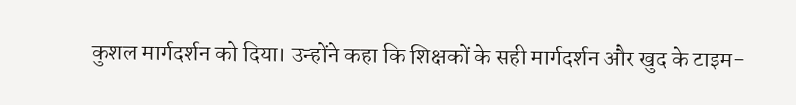कुशल मार्गदर्शन को दिया। उन्होंने कहा कि शिक्षकों के सही मार्गदर्शन और खुद के टाइम-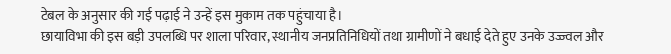टेबल के अनुसार की गई पढ़ाई ने उन्हें इस मुकाम तक पहुंचाया है।
छायाविभा की इस बड़ी उपलब्धि पर शाला परिवार, स्थानीय जनप्रतिनिधियों तथा ग्रामीणों ने बधाई देते हुए उनके उज्ज्वल और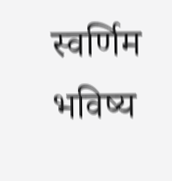स्वर्णिम भविष्य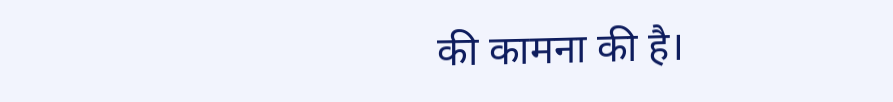की कामना की है।